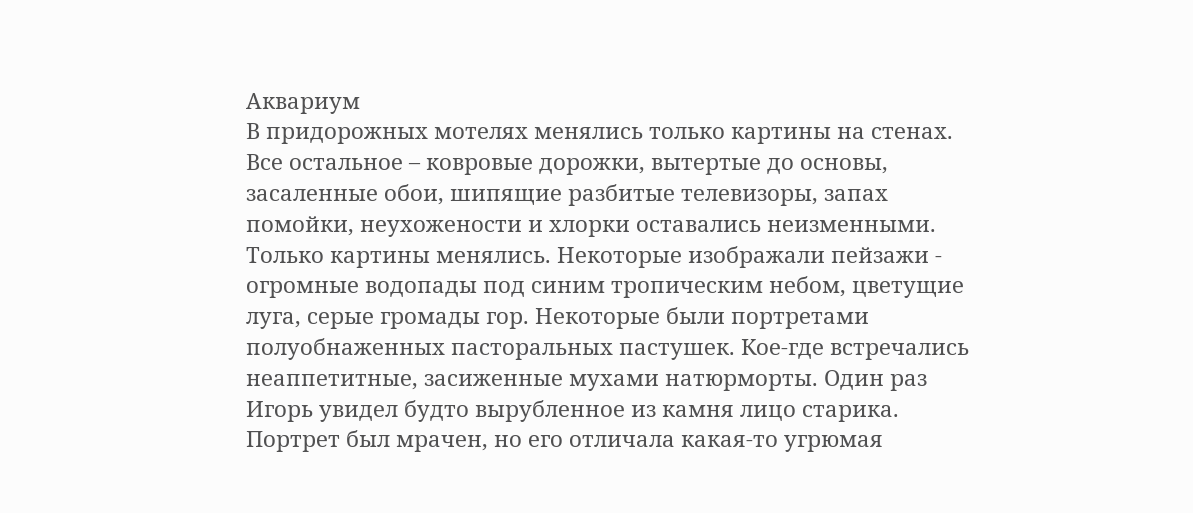Аквариум
В придорожных мотелях менялись только картины на стенах. Все остальное – ковровые дорожки, вытертые до основы, засаленные обои, шипящие разбитые телевизоры, запах помойки, неухожености и хлорки оставались неизменными. Только картины менялись. Некоторые изображали пейзажи - огромные водопады под синим тропическим небом, цветущие луга, серые громады гор. Некоторые были портретами полуобнаженных пасторальных пастушек. Кое-где встречались неаппетитные, засиженные мухами натюрморты. Один раз Игорь увидел будто вырубленное из камня лицо старика. Портрет был мрачен, но его отличала какая-то угрюмая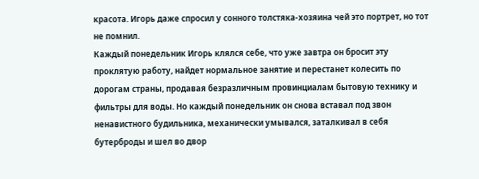красота. Игорь даже спросил у сонного толстяка-хозяина чей это портрет, но тот не помнил.
Каждый понедельник Игорь клялся себе, что уже завтра он бросит эту проклятую работу, найдет нормальное занятие и перестанет колесить по дорогам страны, продавая безразличным провинциалам бытовую технику и фильтры для воды. Но каждый понедельник он снова вставал под звон ненавистного будильника, механически умывался, заталкивал в себя бутерброды и шел во двор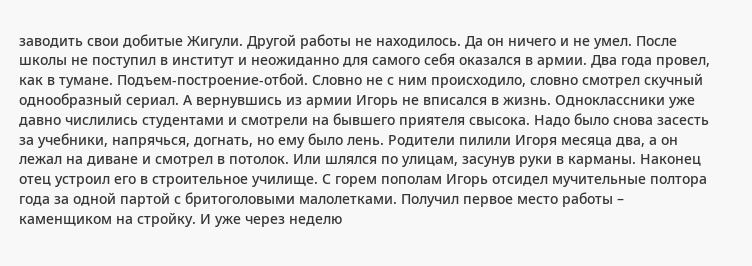заводить свои добитые Жигули. Другой работы не находилось. Да он ничего и не умел. После школы не поступил в институт и неожиданно для самого себя оказался в армии. Два года провел, как в тумане. Подъем-построение-отбой. Словно не с ним происходило, словно смотрел скучный однообразный сериал. А вернувшись из армии Игорь не вписался в жизнь. Одноклассники уже давно числились студентами и смотрели на бывшего приятеля свысока. Надо было снова засесть за учебники, напрячься, догнать, но ему было лень. Родители пилили Игоря месяца два, а он лежал на диване и смотрел в потолок. Или шлялся по улицам, засунув руки в карманы. Наконец отец устроил его в строительное училище. С горем пополам Игорь отсидел мучительные полтора года за одной партой с бритоголовыми малолетками. Получил первое место работы – каменщиком на стройку. И уже через неделю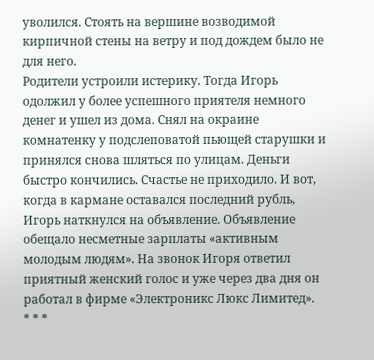уволился. Стоять на вершине возводимой кирпичной стены на ветру и под дождем было не для него.
Родители устроили истерику. Тогда Игорь одолжил у более успешного приятеля немного денег и ушел из дома. Снял на окраине комнатенку у подслеповатой пьющей старушки и принялся снова шляться по улицам. Деньги быстро кончились. Счастье не приходило. И вот, когда в кармане оставался последний рубль, Игорь наткнулся на объявление. Объявление обещало несметные зарплаты «активным молодым людям». На звонок Игоря ответил приятный женский голос и уже через два дня он работал в фирме «Электроникс Люкс Лимитед».
* * *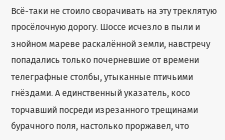Всё-таки не стоило сворачивать на эту треклятую просёлочную дорогу. Шоссе исчезло в пыли и знойном мареве раскалённой земли, навстречу попадались только почерневшие от времени телеграфные столбы, утыканные птичьими гнёздами. А единственный указатель, косо торчавший посреди изрезанного трещинами бурачного поля, настолько проржавел, что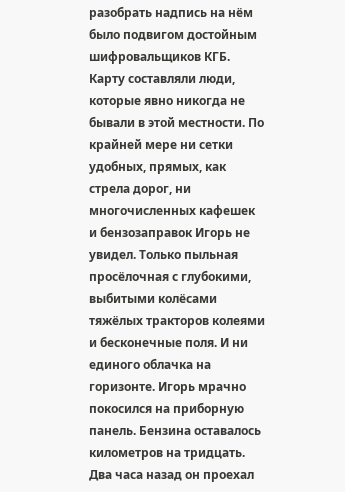разобрать надпись на нём было подвигом достойным шифровальщиков КГБ. Карту составляли люди, которые явно никогда не бывали в этой местности. По крайней мере ни сетки удобных, прямых, как стрела дорог, ни многочисленных кафешек и бензозаправок Игорь не увидел. Только пыльная просёлочная с глубокими, выбитыми колёсами тяжёлых тракторов колеями и бесконечные поля. И ни единого облачка на горизонте. Игорь мрачно покосился на приборную панель. Бензина оставалось километров на тридцать.
Два часа назад он проехал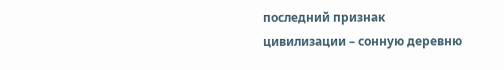последний признак цивилизации – сонную деревню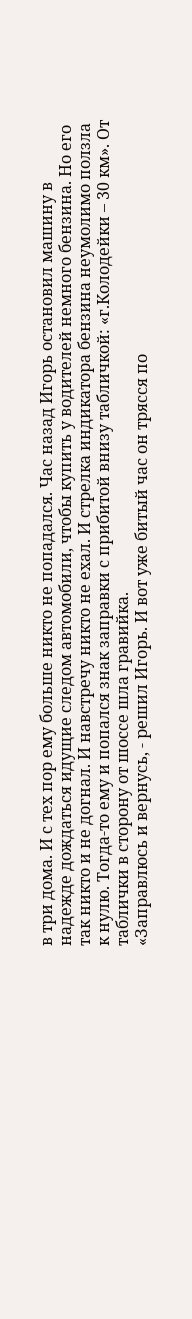в три дома. И с тех пор ему больше никто не попадался. Час назад Игорь остановил машину в надежде дождаться идущие следом автомобили, чтобы купить у водителей немного бензина. Но его так никто и не догнал. И навстречу никто не ехал. И стрелка индикатора бензина неумолимо ползла к нулю. Тогда-то ему и попался знак заправки с прибитой внизу табличкой: «г.Колодейки – 30 км». От таблички в сторону от шоссе шла гравийка.
«Заправлюсь и вернусь, - решил Игорь. И вот уже битый час он трясся по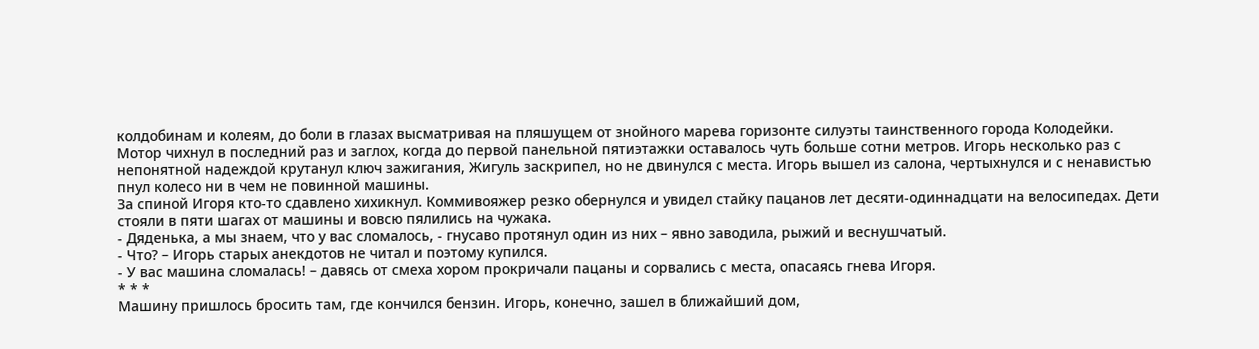колдобинам и колеям, до боли в глазах высматривая на пляшущем от знойного марева горизонте силуэты таинственного города Колодейки.
Мотор чихнул в последний раз и заглох, когда до первой панельной пятиэтажки оставалось чуть больше сотни метров. Игорь несколько раз с непонятной надеждой крутанул ключ зажигания, Жигуль заскрипел, но не двинулся с места. Игорь вышел из салона, чертыхнулся и с ненавистью пнул колесо ни в чем не повинной машины.
За спиной Игоря кто-то сдавлено хихикнул. Коммивояжер резко обернулся и увидел стайку пацанов лет десяти-одиннадцати на велосипедах. Дети стояли в пяти шагах от машины и вовсю пялились на чужака.
- Дяденька, а мы знаем, что у вас сломалось, - гнусаво протянул один из них – явно заводила, рыжий и веснушчатый.
- Что? – Игорь старых анекдотов не читал и поэтому купился.
- У вас машина сломалась! – давясь от смеха хором прокричали пацаны и сорвались с места, опасаясь гнева Игоря.
* * *
Машину пришлось бросить там, где кончился бензин. Игорь, конечно, зашел в ближайший дом,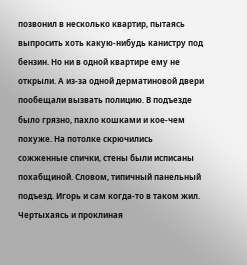позвонил в несколько квартир, пытаясь выпросить хоть какую-нибудь канистру под бензин. Но ни в одной квартире ему не открыли. А из-за одной дерматиновой двери пообещали вызвать полицию. В подъезде было грязно, пахло кошками и кое-чем похуже. На потолке скрючились сожженные спички, стены были исписаны похабщиной. Словом, типичный панельный подъезд. Игорь и сам когда-то в таком жил.
Чертыхаясь и проклиная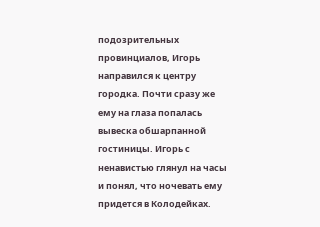подозрительных провинциалов, Игорь направился к центру городка. Почти сразу же ему на глаза попалась вывеска обшарпанной гостиницы. Игорь с ненавистью глянул на часы и понял, что ночевать ему придется в Колодейках.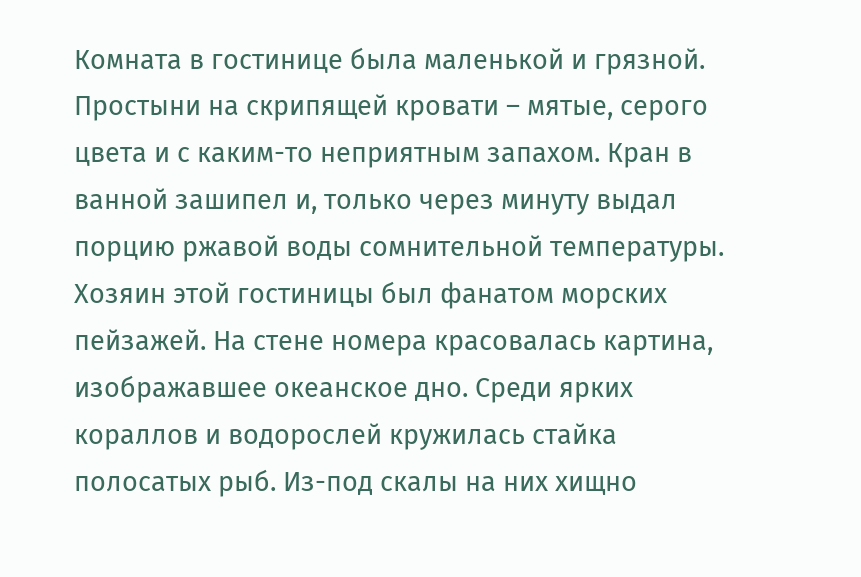Комната в гостинице была маленькой и грязной. Простыни на скрипящей кровати – мятые, серого цвета и с каким-то неприятным запахом. Кран в ванной зашипел и, только через минуту выдал порцию ржавой воды сомнительной температуры. Хозяин этой гостиницы был фанатом морских пейзажей. На стене номера красовалась картина, изображавшее океанское дно. Среди ярких кораллов и водорослей кружилась стайка полосатых рыб. Из-под скалы на них хищно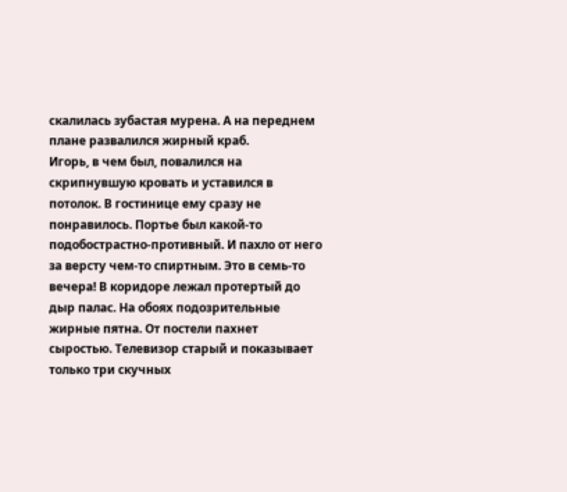скалилась зубастая мурена. А на переднем плане развалился жирный краб.
Игорь, в чем был, повалился на скрипнувшую кровать и уставился в потолок. В гостинице ему сразу не понравилось. Портье был какой-то подобострастно-противный. И пахло от него за версту чем-то спиртным. Это в семь-то вечера! В коридоре лежал протертый до дыр палас. На обоях подозрительные жирные пятна. От постели пахнет сыростью. Телевизор старый и показывает только три скучных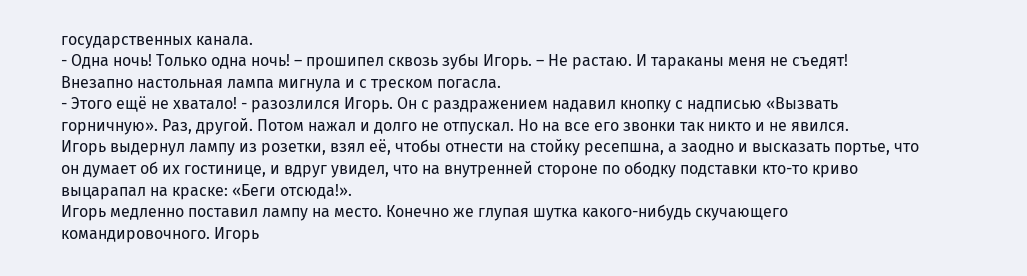государственных канала.
- Одна ночь! Только одна ночь! – прошипел сквозь зубы Игорь. – Не растаю. И тараканы меня не съедят!
Внезапно настольная лампа мигнула и с треском погасла.
- Этого ещё не хватало! - разозлился Игорь. Он с раздражением надавил кнопку с надписью «Вызвать горничную». Раз, другой. Потом нажал и долго не отпускал. Но на все его звонки так никто и не явился.
Игорь выдернул лампу из розетки, взял её, чтобы отнести на стойку ресепшна, а заодно и высказать портье, что он думает об их гостинице, и вдруг увидел, что на внутренней стороне по ободку подставки кто-то криво выцарапал на краске: «Беги отсюда!».
Игорь медленно поставил лампу на место. Конечно же глупая шутка какого-нибудь скучающего командировочного. Игорь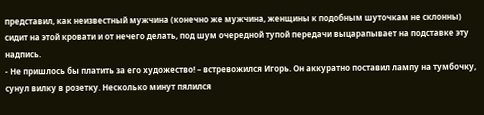представил, как неизвестный мужчина (конечно же мужчина, женщины к подобным шуточкам не склонны) сидит на этой кровати и от нечего делать, под шум очередной тупой передачи выцарапывает на подставке эту надпись.
- Не пришлось бы платить за его художество! – встревожился Игорь. Он аккуратно поставил лампу на тумбочку, сунул вилку в розетку. Несколько минут пялился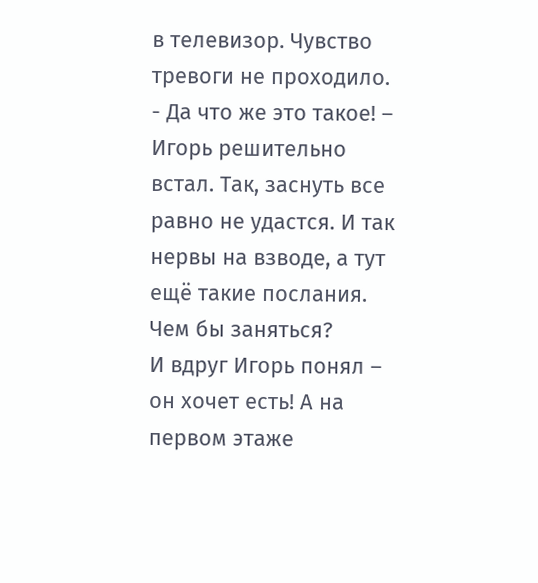в телевизор. Чувство тревоги не проходило.
- Да что же это такое! – Игорь решительно встал. Так, заснуть все равно не удастся. И так нервы на взводе, а тут ещё такие послания. Чем бы заняться?
И вдруг Игорь понял – он хочет есть! А на первом этаже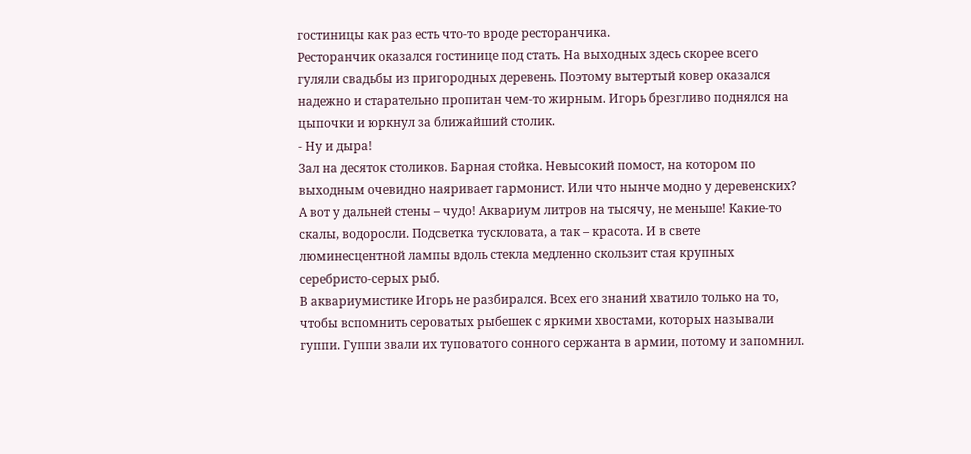гостиницы как раз есть что-то вроде ресторанчика.
Ресторанчик оказался гостинице под стать. На выходных здесь скорее всего гуляли свадьбы из пригородных деревень. Поэтому вытертый ковер оказался надежно и старательно пропитан чем-то жирным. Игорь брезгливо поднялся на цыпочки и юркнул за ближайший столик.
- Ну и дыра!
Зал на десяток столиков. Барная стойка. Невысокий помост, на котором по выходным очевидно наяривает гармонист. Или что нынче модно у деревенских? А вот у дальней стены – чудо! Аквариум литров на тысячу, не меньше! Какие-то скалы, водоросли. Подсветка тускловата, а так – красота. И в свете люминесцентной лампы вдоль стекла медленно скользит стая крупных серебристо-серых рыб.
В аквариумистике Игорь не разбирался. Всех его знаний хватило только на то, чтобы вспомнить сероватых рыбешек с яркими хвостами, которых называли гуппи. Гуппи звали их туповатого сонного сержанта в армии, потому и запомнил.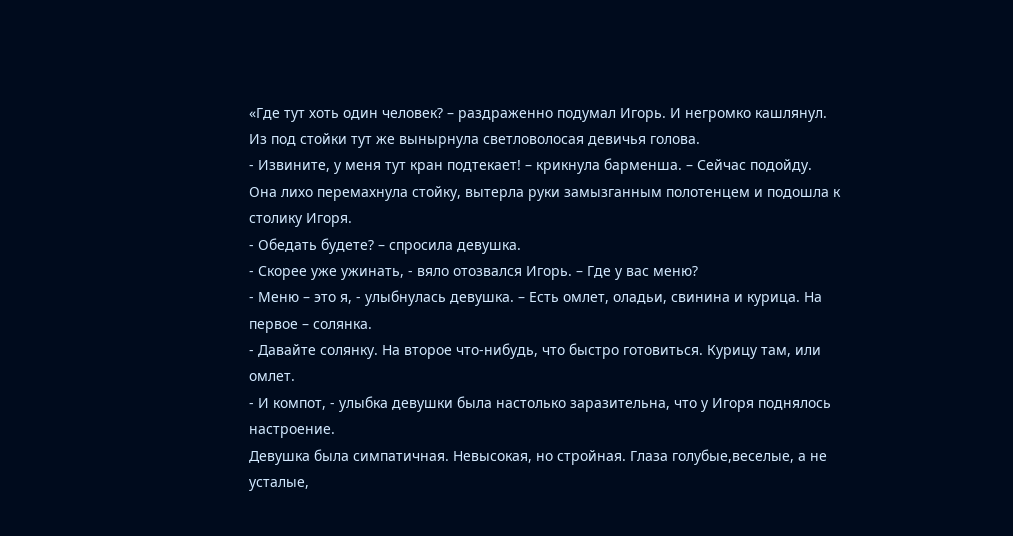«Где тут хоть один человек? – раздраженно подумал Игорь. И негромко кашлянул.
Из под стойки тут же вынырнула светловолосая девичья голова.
- Извините, у меня тут кран подтекает! – крикнула барменша. – Сейчас подойду.
Она лихо перемахнула стойку, вытерла руки замызганным полотенцем и подошла к столику Игоря.
- Обедать будете? – спросила девушка.
- Скорее уже ужинать, - вяло отозвался Игорь. – Где у вас меню?
- Меню – это я, - улыбнулась девушка. – Есть омлет, оладьи, свинина и курица. На первое – солянка.
- Давайте солянку. На второе что-нибудь, что быстро готовиться. Курицу там, или омлет.
- И компот, - улыбка девушки была настолько заразительна, что у Игоря поднялось настроение.
Девушка была симпатичная. Невысокая, но стройная. Глаза голубые,веселые, а не усталые,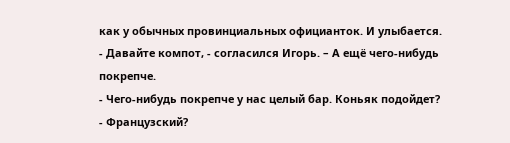как у обычных провинциальных официанток. И улыбается.
- Давайте компот, - согласился Игорь. – А ещё чего-нибудь покрепче.
- Чего-нибудь покрепче у нас целый бар. Коньяк подойдет?
- Французский?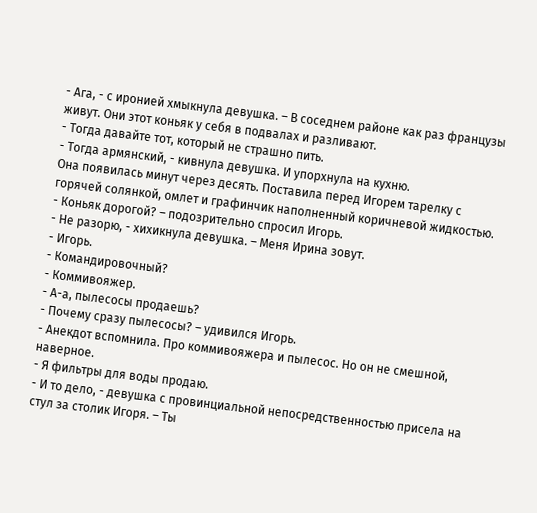- Ага, - с иронией хмыкнула девушка. – В соседнем районе как раз французы живут. Они этот коньяк у себя в подвалах и разливают.
- Тогда давайте тот, который не страшно пить.
- Тогда армянский, - кивнула девушка. И упорхнула на кухню.
Она появилась минут через десять. Поставила перед Игорем тарелку с горячей солянкой, омлет и графинчик наполненный коричневой жидкостью.
- Коньяк дорогой? – подозрительно спросил Игорь.
- Не разорю, - хихикнула девушка. – Меня Ирина зовут.
- Игорь.
- Командировочный?
- Коммивояжер.
- А-а, пылесосы продаешь?
- Почему сразу пылесосы? – удивился Игорь.
- Анекдот вспомнила. Про коммивояжера и пылесос. Но он не смешной, наверное.
- Я фильтры для воды продаю.
- И то дело, - девушка с провинциальной непосредственностью присела на стул за столик Игоря. – Ты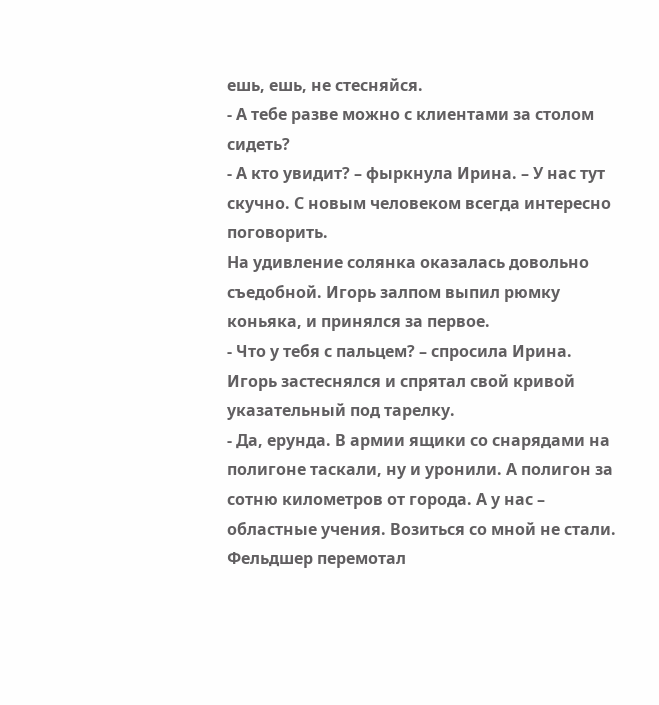ешь, ешь, не стесняйся.
- А тебе разве можно с клиентами за столом сидеть?
- А кто увидит? – фыркнула Ирина. – У нас тут скучно. С новым человеком всегда интересно поговорить.
На удивление солянка оказалась довольно съедобной. Игорь залпом выпил рюмку коньяка, и принялся за первое.
- Что у тебя с пальцем? – спросила Ирина.
Игорь застеснялся и спрятал свой кривой указательный под тарелку.
- Да, ерунда. В армии ящики со снарядами на полигоне таскали, ну и уронили. А полигон за сотню километров от города. А у нас – областные учения. Возиться со мной не стали. Фельдшер перемотал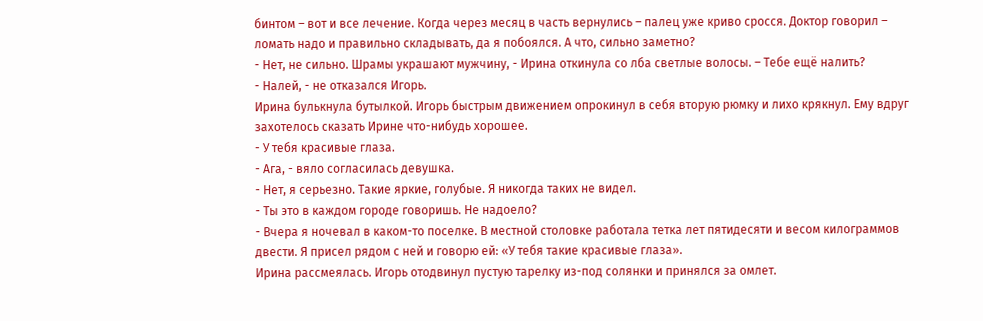бинтом – вот и все лечение. Когда через месяц в часть вернулись – палец уже криво сросся. Доктор говорил – ломать надо и правильно складывать, да я побоялся. А что, сильно заметно?
- Нет, не сильно. Шрамы украшают мужчину, - Ирина откинула со лба светлые волосы. – Тебе ещё налить?
- Налей, - не отказался Игорь.
Ирина булькнула бутылкой. Игорь быстрым движением опрокинул в себя вторую рюмку и лихо крякнул. Ему вдруг захотелось сказать Ирине что-нибудь хорошее.
- У тебя красивые глаза.
- Ага, - вяло согласилась девушка.
- Нет, я серьезно. Такие яркие, голубые. Я никогда таких не видел.
- Ты это в каждом городе говоришь. Не надоело?
- Вчера я ночевал в каком-то поселке. В местной столовке работала тетка лет пятидесяти и весом килограммов двести. Я присел рядом с ней и говорю ей: «У тебя такие красивые глаза».
Ирина рассмеялась. Игорь отодвинул пустую тарелку из-под солянки и принялся за омлет.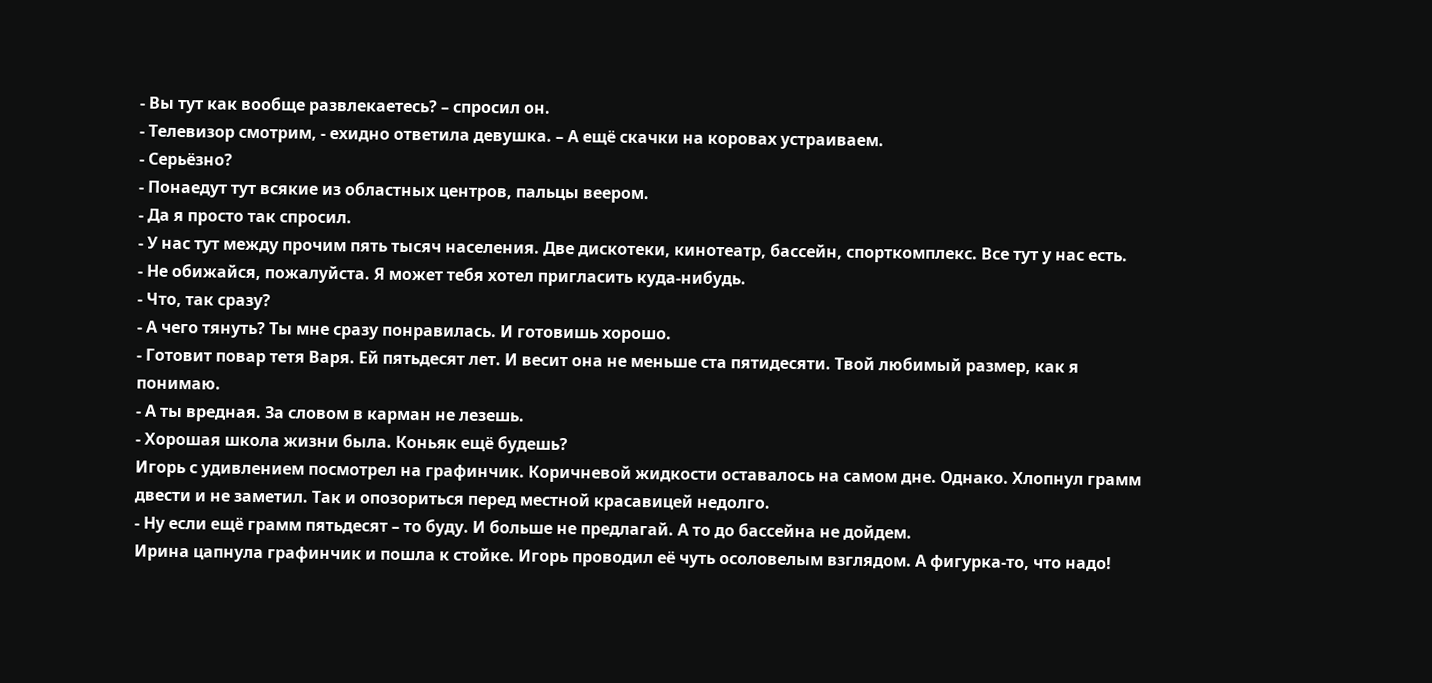- Вы тут как вообще развлекаетесь? – спросил он.
- Телевизор смотрим, - ехидно ответила девушка. – А ещё скачки на коровах устраиваем.
- Серьёзно?
- Понаедут тут всякие из областных центров, пальцы веером.
- Да я просто так спросил.
- У нас тут между прочим пять тысяч населения. Две дискотеки, кинотеатр, бассейн, спорткомплекс. Все тут у нас есть.
- Не обижайся, пожалуйста. Я может тебя хотел пригласить куда-нибудь.
- Что, так сразу?
- А чего тянуть? Ты мне сразу понравилась. И готовишь хорошо.
- Готовит повар тетя Варя. Ей пятьдесят лет. И весит она не меньше ста пятидесяти. Твой любимый размер, как я понимаю.
- А ты вредная. За словом в карман не лезешь.
- Хорошая школа жизни была. Коньяк ещё будешь?
Игорь с удивлением посмотрел на графинчик. Коричневой жидкости оставалось на самом дне. Однако. Хлопнул грамм двести и не заметил. Так и опозориться перед местной красавицей недолго.
- Ну если ещё грамм пятьдесят – то буду. И больше не предлагай. А то до бассейна не дойдем.
Ирина цапнула графинчик и пошла к стойке. Игорь проводил её чуть осоловелым взглядом. А фигурка-то, что надо!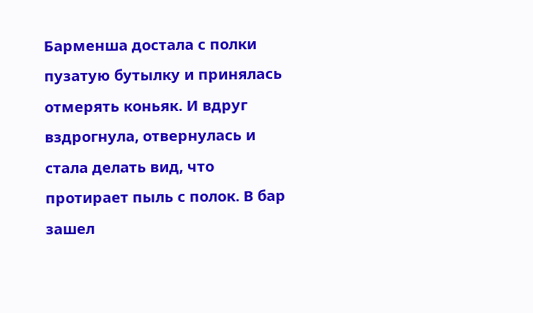Барменша достала с полки пузатую бутылку и принялась отмерять коньяк. И вдруг вздрогнула, отвернулась и стала делать вид, что протирает пыль с полок. В бар зашел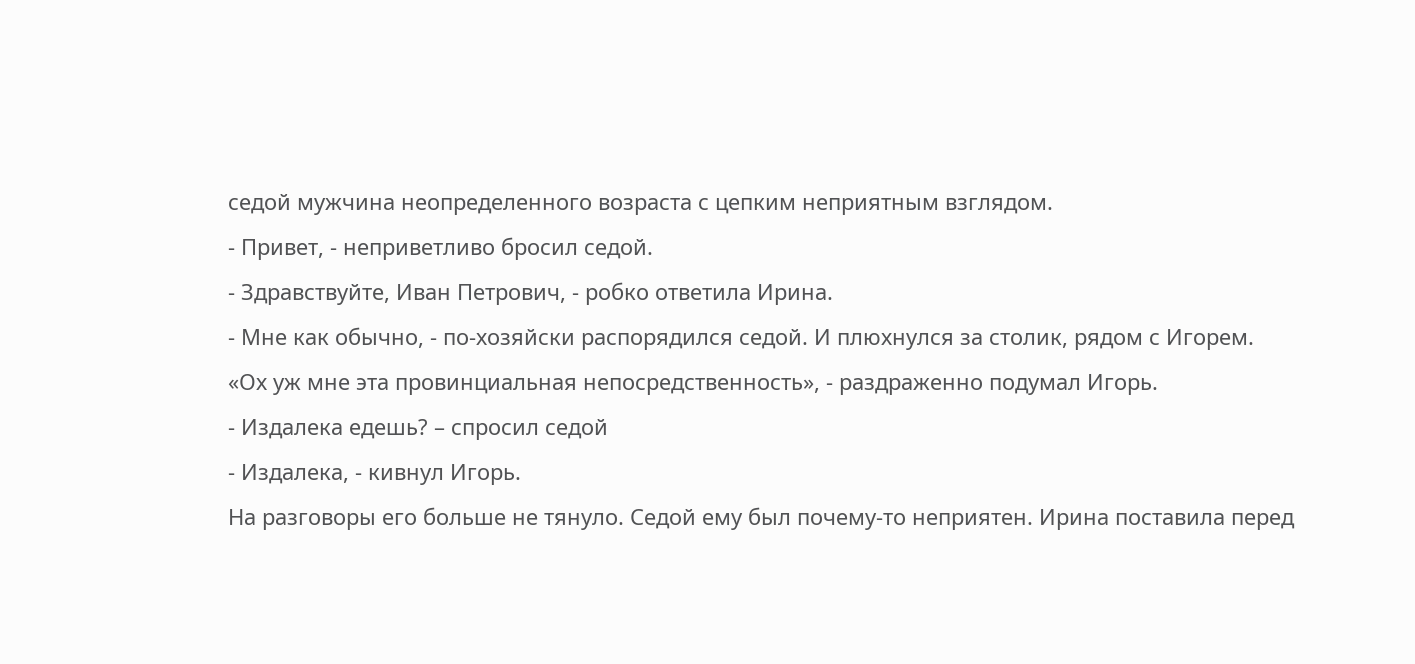седой мужчина неопределенного возраста с цепким неприятным взглядом.
- Привет, - неприветливо бросил седой.
- Здравствуйте, Иван Петрович, - робко ответила Ирина.
- Мне как обычно, - по-хозяйски распорядился седой. И плюхнулся за столик, рядом с Игорем.
«Ох уж мне эта провинциальная непосредственность», - раздраженно подумал Игорь.
- Издалека едешь? – спросил седой
- Издалека, - кивнул Игорь.
На разговоры его больше не тянуло. Седой ему был почему-то неприятен. Ирина поставила перед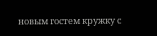новым гостем кружку с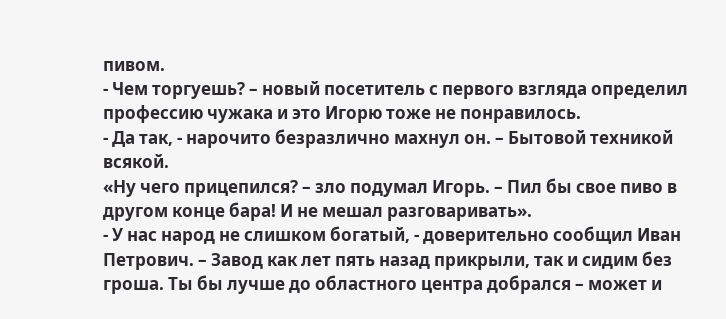пивом.
- Чем торгуешь? – новый посетитель с первого взгляда определил профессию чужака и это Игорю тоже не понравилось.
- Да так, - нарочито безразлично махнул он. – Бытовой техникой всякой.
«Ну чего прицепился? – зло подумал Игорь. – Пил бы свое пиво в другом конце бара! И не мешал разговаривать».
- У нас народ не слишком богатый, - доверительно сообщил Иван Петрович. – Завод как лет пять назад прикрыли, так и сидим без гроша. Ты бы лучше до областного центра добрался – может и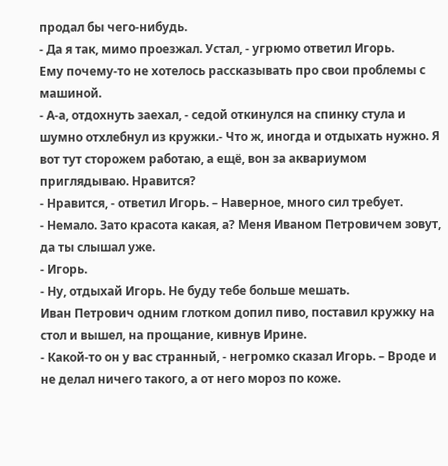продал бы чего-нибудь.
- Да я так, мимо проезжал. Устал, - угрюмо ответил Игорь.
Ему почему-то не хотелось рассказывать про свои проблемы с машиной.
- А-а, отдохнуть заехал, - седой откинулся на спинку стула и шумно отхлебнул из кружки.- Что ж, иногда и отдыхать нужно. Я вот тут сторожем работаю, а ещё, вон за аквариумом приглядываю. Нравится?
- Нравится, - ответил Игорь. – Наверное, много сил требует.
- Немало. Зато красота какая, а? Меня Иваном Петровичем зовут, да ты слышал уже.
- Игорь.
- Ну, отдыхай Игорь. Не буду тебе больше мешать.
Иван Петрович одним глотком допил пиво, поставил кружку на стол и вышел, на прощание, кивнув Ирине.
- Какой-то он у вас странный, - негромко сказал Игорь. – Вроде и не делал ничего такого, а от него мороз по коже.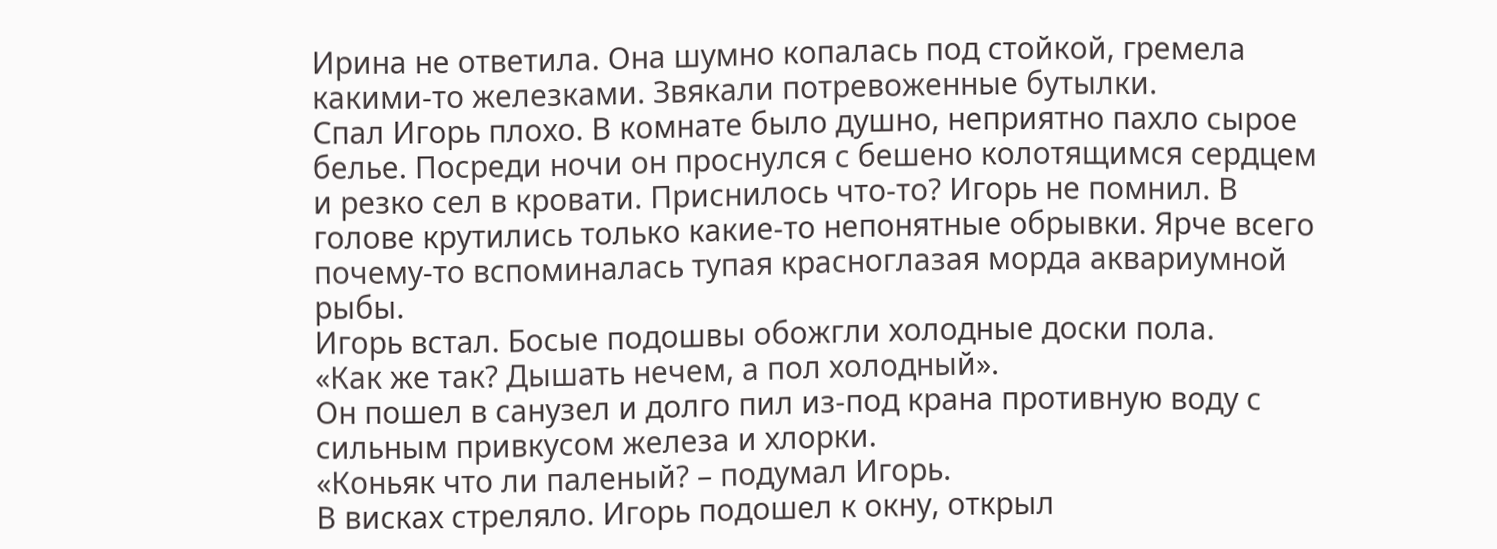Ирина не ответила. Она шумно копалась под стойкой, гремела какими-то железками. Звякали потревоженные бутылки.
Спал Игорь плохо. В комнате было душно, неприятно пахло сырое белье. Посреди ночи он проснулся с бешено колотящимся сердцем и резко сел в кровати. Приснилось что-то? Игорь не помнил. В голове крутились только какие-то непонятные обрывки. Ярче всего почему-то вспоминалась тупая красноглазая морда аквариумной рыбы.
Игорь встал. Босые подошвы обожгли холодные доски пола.
«Как же так? Дышать нечем, а пол холодный».
Он пошел в санузел и долго пил из-под крана противную воду с сильным привкусом железа и хлорки.
«Коньяк что ли паленый? – подумал Игорь.
В висках стреляло. Игорь подошел к окну, открыл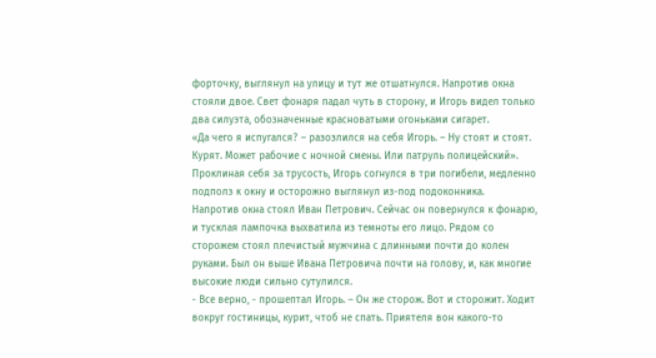форточку, выглянул на улицу и тут же отшатнулся. Напротив окна стояли двое. Свет фонаря падал чуть в сторону, и Игорь видел только два силуэта, обозначенные красноватыми огоньками сигарет.
«Да чего я испугался? – разозлился на себя Игорь. – Ну стоят и стоят. Курят. Может рабочие с ночной смены. Или патруль полицейский».
Проклиная себя за трусость, Игорь согнулся в три погибели, медленно подполз к окну и осторожно выглянул из-под подоконника.
Напротив окна стоял Иван Петрович. Сейчас он повернулся к фонарю, и тусклая лампочка выхватила из темноты его лицо. Рядом со сторожем стоял плечистый мужчина с длинными почти до колен руками. Был он выше Ивана Петровича почти на голову, и, как многие высокие люди сильно сутулился.
- Все верно, - прошептал Игорь. – Он же сторож. Вот и сторожит. Ходит вокруг гостиницы, курит, чтоб не спать. Приятеля вон какого-то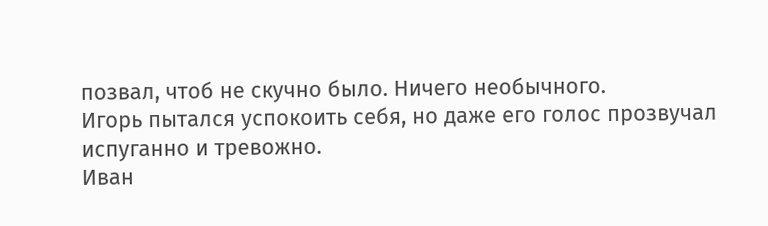позвал, чтоб не скучно было. Ничего необычного.
Игорь пытался успокоить себя, но даже его голос прозвучал испуганно и тревожно.
Иван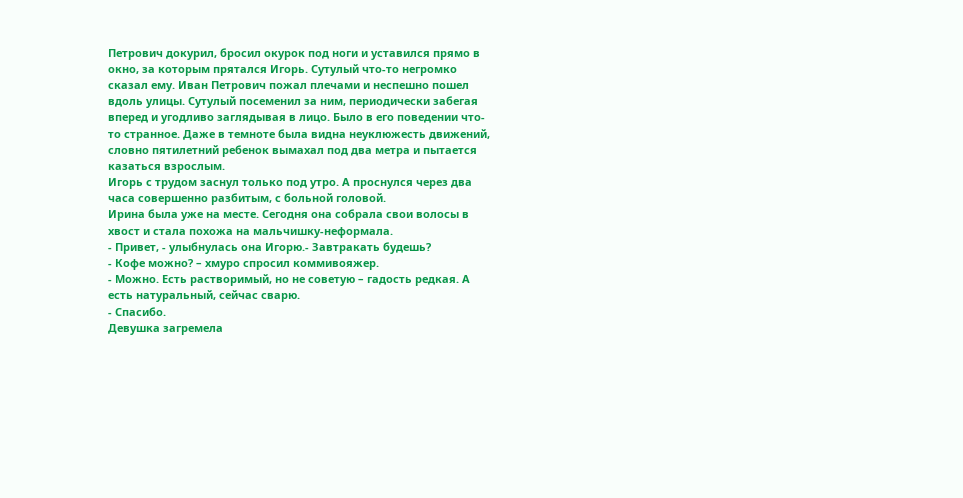Петрович докурил, бросил окурок под ноги и уставился прямо в окно, за которым прятался Игорь. Сутулый что-то негромко сказал ему. Иван Петрович пожал плечами и неспешно пошел вдоль улицы. Сутулый посеменил за ним, периодически забегая вперед и угодливо заглядывая в лицо. Было в его поведении что-то странное. Даже в темноте была видна неуклюжесть движений, словно пятилетний ребенок вымахал под два метра и пытается казаться взрослым.
Игорь с трудом заснул только под утро. А проснулся через два часа совершенно разбитым, с больной головой.
Ирина была уже на месте. Сегодня она собрала свои волосы в хвост и стала похожа на мальчишку-неформала.
- Привет, - улыбнулась она Игорю.- Завтракать будешь?
- Кофе можно? – хмуро спросил коммивояжер.
- Можно. Есть растворимый, но не советую – гадость редкая. А есть натуральный, сейчас сварю.
- Спасибо.
Девушка загремела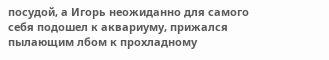посудой, а Игорь неожиданно для самого себя подошел к аквариуму, прижался пылающим лбом к прохладному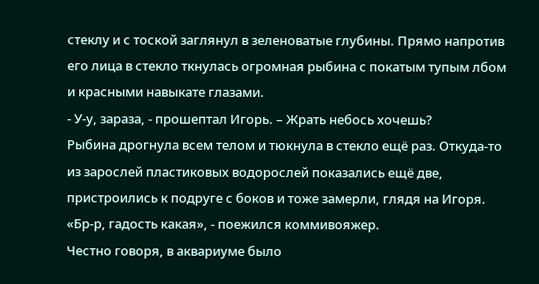стеклу и с тоской заглянул в зеленоватые глубины. Прямо напротив его лица в стекло ткнулась огромная рыбина с покатым тупым лбом и красными навыкате глазами.
- У-у, зараза, - прошептал Игорь. – Жрать небось хочешь?
Рыбина дрогнула всем телом и тюкнула в стекло ещё раз. Откуда-то из зарослей пластиковых водорослей показались ещё две, пристроились к подруге с боков и тоже замерли, глядя на Игоря.
«Бр-р, гадость какая», - поежился коммивояжер.
Честно говоря, в аквариуме было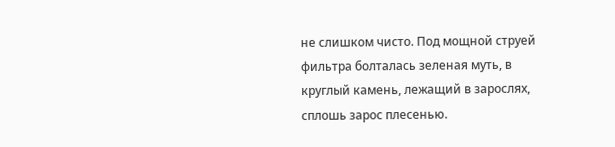не слишком чисто. Под мощной струей фильтра болталась зеленая муть, в круглый камень, лежащий в зарослях, сплошь зарос плесенью.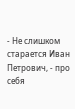- Не слишком старается Иван Петрович, - про себя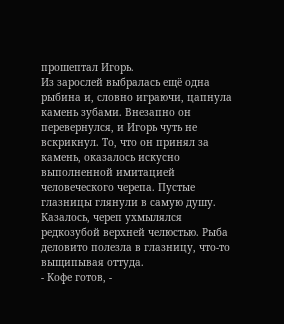прошептал Игорь.
Из зарослей выбралась ещё одна рыбина и, словно играючи, цапнула камень зубами. Внезапно он перевернулся, и Игорь чуть не вскрикнул. То, что он принял за камень, оказалось искусно выполненной имитацией человеческого черепа. Пустые глазницы глянули в самую душу. Казалось, череп ухмылялся редкозубой верхней челюстью. Рыба деловито полезла в глазницу, что-то выщипывая оттуда.
- Кофе готов, -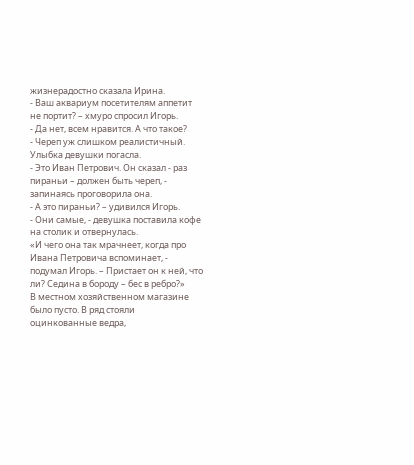жизнерадостно сказала Ирина.
- Ваш аквариум посетителям аппетит не портит? – хмуро спросил Игорь.
- Да нет, всем нравится. А что такое?
- Череп уж слишком реалистичный.
Улыбка девушки погасла.
- Это Иван Петрович. Он сказал - раз пираньи – должен быть череп, - запинаясь проговорила она.
- А это пираньи? – удивился Игорь.
- Они самые, - девушка поставила кофе на столик и отвернулась.
«И чего она так мрачнеет, когда про Ивана Петровича вспоминает, - подумал Игорь. – Пристает он к ней, что ли? Седина в бороду – бес в ребро?»
В местном хозяйственном магазине было пусто. В ряд стояли оцинкованные ведра,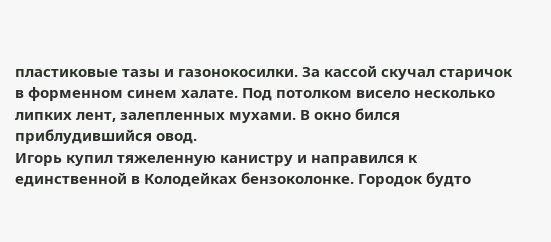пластиковые тазы и газонокосилки. За кассой скучал старичок в форменном синем халате. Под потолком висело несколько липких лент, залепленных мухами. В окно бился приблудившийся овод.
Игорь купил тяжеленную канистру и направился к единственной в Колодейках бензоколонке. Городок будто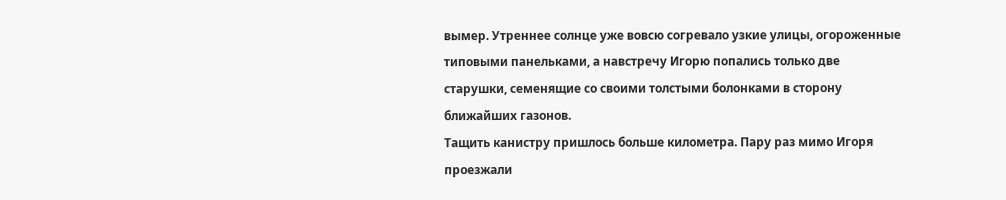вымер. Утреннее солнце уже вовсю согревало узкие улицы, огороженные типовыми панельками, а навстречу Игорю попались только две старушки, семенящие со своими толстыми болонками в сторону ближайших газонов.
Тащить канистру пришлось больше километра. Пару раз мимо Игоря проезжали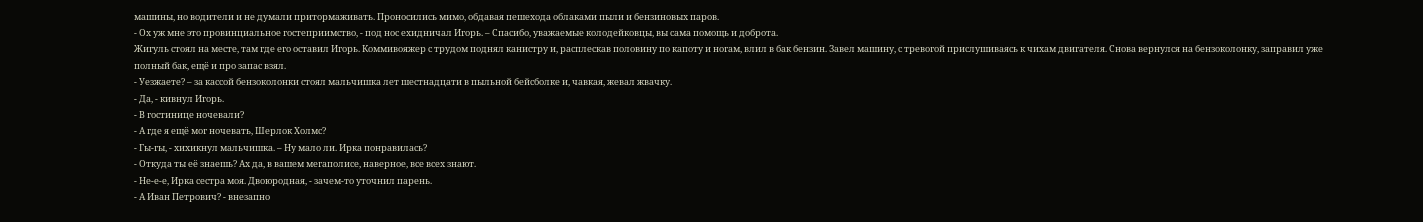машины, но водители и не думали притормаживать. Проносились мимо, обдавая пешехода облаками пыли и бензиновых паров.
- Ох уж мне это провинциальное гостеприимство, - под нос ехидничал Игорь. – Спасибо, уважаемые колодейковцы, вы сама помощь и доброта.
Жигуль стоял на месте, там где его оставил Игорь. Коммивояжер с трудом поднял канистру и, расплескав половину по капоту и ногам, влил в бак бензин. Завел машину, с тревогой прислушиваясь к чихам двигателя. Снова вернулся на бензоколонку, заправил уже полный бак, ещё и про запас взял.
- Уезжаете? – за кассой бензоколонки стоял мальчишка лет шестнадцати в пыльной бейсболке и, чавкая, жевал жвачку.
- Да, - кивнул Игорь.
- В гостинице ночевали?
- А где я ещё мог ночевать, Шерлок Холмс?
- Гы-гы, - хихикнул мальчишка. – Ну мало ли. Ирка понравилась?
- Откуда ты её знаешь? Ах да, в вашем мегаполисе, наверное, все всех знают.
- Не-е-е, Ирка сестра моя. Двоюродная, - зачем-то уточнил парень.
- А Иван Петрович? - внезапно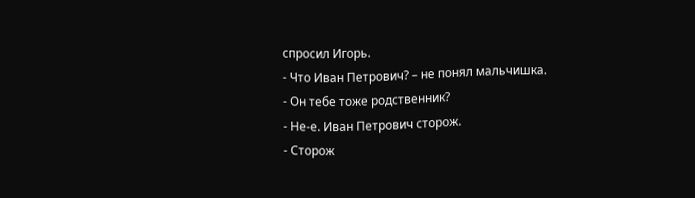спросил Игорь.
- Что Иван Петрович? – не понял мальчишка.
- Он тебе тоже родственник?
- Не-е. Иван Петрович сторож.
- Сторож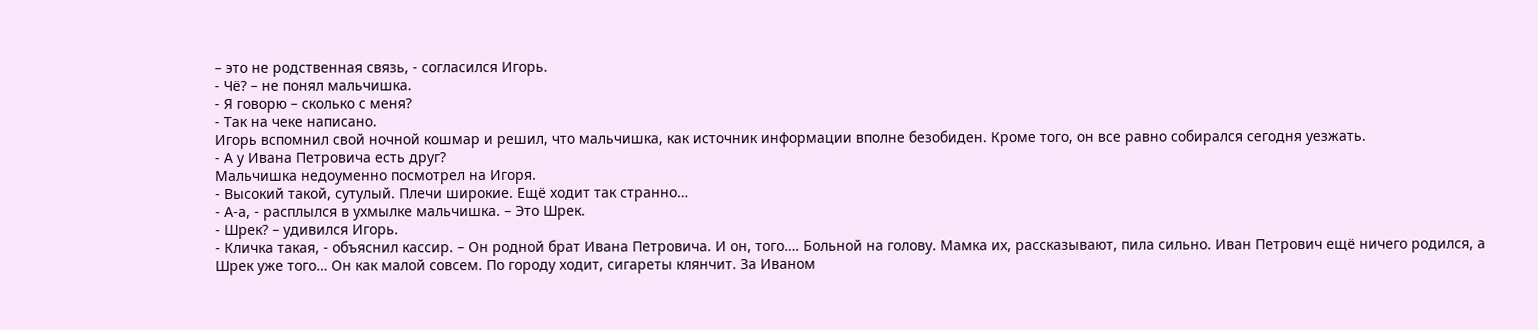– это не родственная связь, - согласился Игорь.
- Чё? – не понял мальчишка.
- Я говорю – сколько с меня?
- Так на чеке написано.
Игорь вспомнил свой ночной кошмар и решил, что мальчишка, как источник информации вполне безобиден. Кроме того, он все равно собирался сегодня уезжать.
- А у Ивана Петровича есть друг?
Мальчишка недоуменно посмотрел на Игоря.
- Высокий такой, сутулый. Плечи широкие. Ещё ходит так странно…
- А-а, - расплылся в ухмылке мальчишка. – Это Шрек.
- Шрек? – удивился Игорь.
- Кличка такая, - объяснил кассир. – Он родной брат Ивана Петровича. И он, того…. Больной на голову. Мамка их, рассказывают, пила сильно. Иван Петрович ещё ничего родился, а Шрек уже того… Он как малой совсем. По городу ходит, сигареты клянчит. За Иваном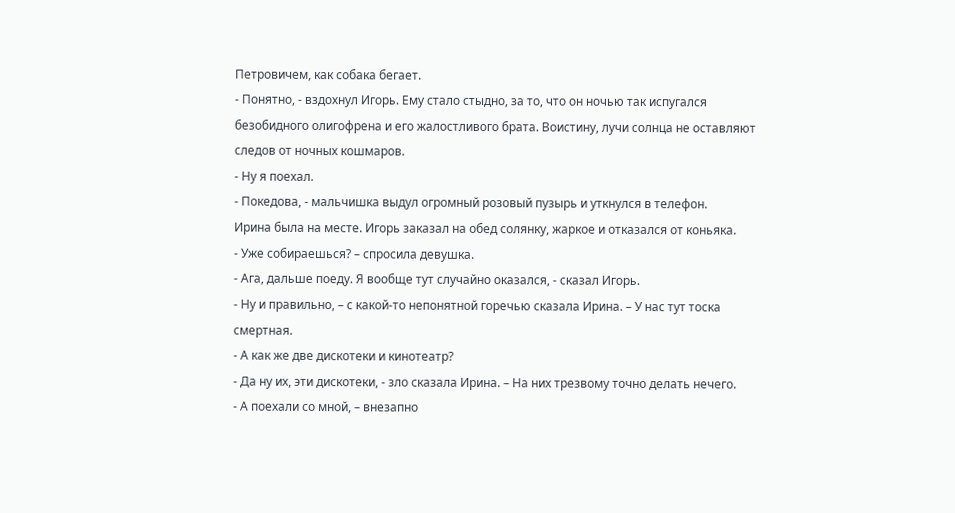Петровичем, как собака бегает.
- Понятно, - вздохнул Игорь. Ему стало стыдно, за то, что он ночью так испугался безобидного олигофрена и его жалостливого брата. Воистину, лучи солнца не оставляют следов от ночных кошмаров.
- Ну я поехал.
- Покедова, - мальчишка выдул огромный розовый пузырь и уткнулся в телефон.
Ирина была на месте. Игорь заказал на обед солянку, жаркое и отказался от коньяка.
- Уже собираешься? – спросила девушка.
- Ага, дальше поеду. Я вообще тут случайно оказался, - сказал Игорь.
- Ну и правильно, – с какой-то непонятной горечью сказала Ирина. – У нас тут тоска смертная.
- А как же две дискотеки и кинотеатр?
- Да ну их, эти дискотеки, - зло сказала Ирина. – На них трезвому точно делать нечего.
- А поехали со мной, – внезапно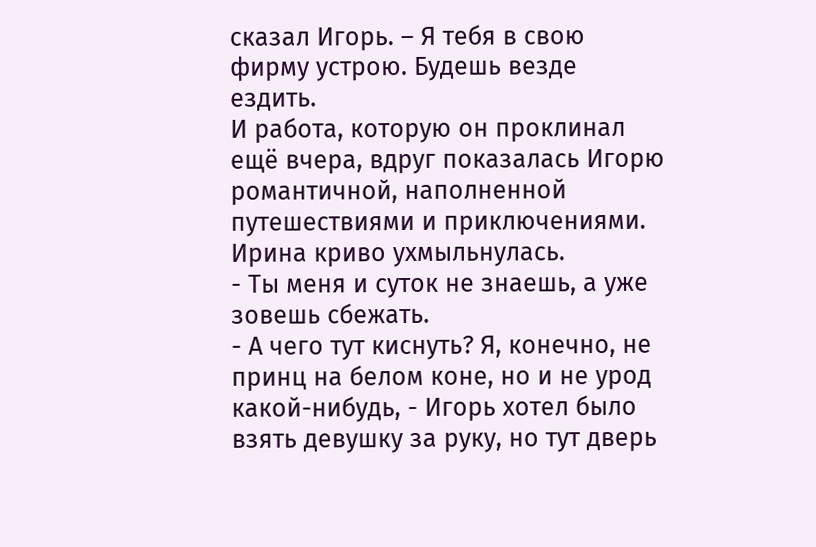сказал Игорь. – Я тебя в свою фирму устрою. Будешь везде ездить.
И работа, которую он проклинал ещё вчера, вдруг показалась Игорю романтичной, наполненной путешествиями и приключениями.
Ирина криво ухмыльнулась.
- Ты меня и суток не знаешь, а уже зовешь сбежать.
- А чего тут киснуть? Я, конечно, не принц на белом коне, но и не урод какой-нибудь, - Игорь хотел было взять девушку за руку, но тут дверь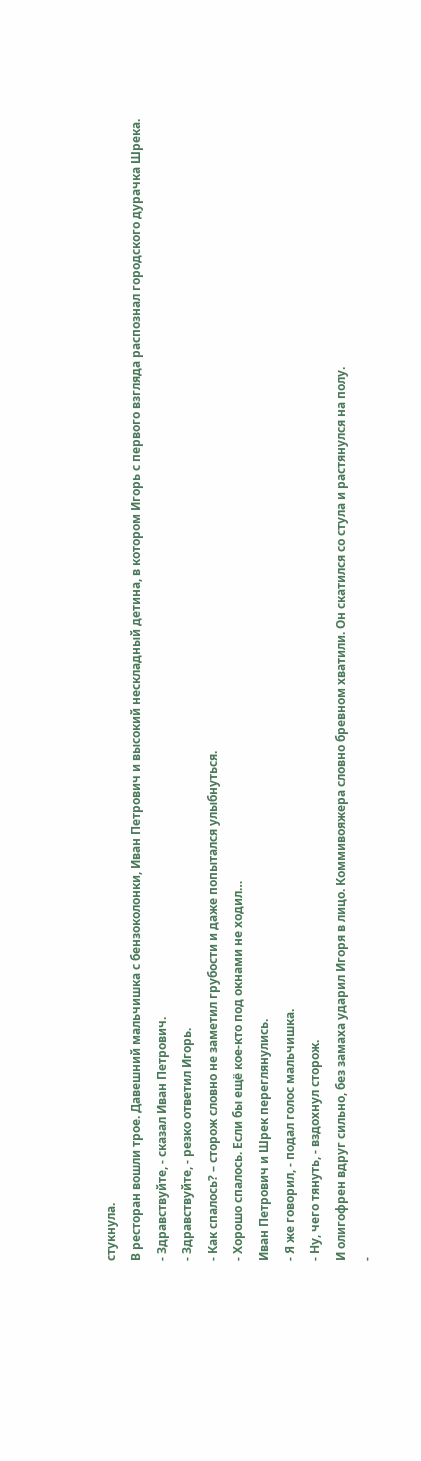стукнула.
В ресторан вошли трое. Давешний мальчишка с бензоколонки, Иван Петрович и высокий нескладный детина, в котором Игорь с первого взгляда распознал городского дурачка Шрека.
- Здравствуйте, - сказал Иван Петрович.
- Здравствуйте, - резко ответил Игорь.
- Как спалось? – сторож словно не заметил грубости и даже попытался улыбнуться.
- Хорошо спалось. Если бы ещё кое-кто под окнами не ходил…
Иван Петрович и Шрек переглянулись.
- Я же говорил, - подал голос мальчишка.
- Ну, чего тянуть, - вздохнул сторож.
И олигофрен вдруг сильно, без замаха ударил Игоря в лицо. Коммивояжера словно бревном хватили. Он скатился со стула и растянулся на полу.
-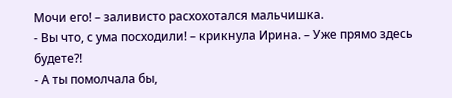Мочи его! – заливисто расхохотался мальчишка.
- Вы что, с ума посходили! – крикнула Ирина. – Уже прямо здесь будете?!
- А ты помолчала бы,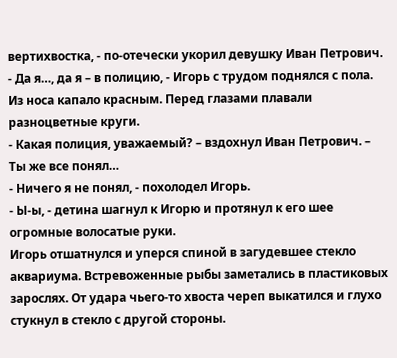вертихвостка, - по-отечески укорил девушку Иван Петрович.
- Да я…, да я – в полицию, - Игорь с трудом поднялся с пола. Из носа капало красным. Перед глазами плавали разноцветные круги.
- Какая полиция, уважаемый? – вздохнул Иван Петрович. – Ты же все понял…
- Ничего я не понял, - похолодел Игорь.
- Ы-ы, - детина шагнул к Игорю и протянул к его шее огромные волосатые руки.
Игорь отшатнулся и уперся спиной в загудевшее стекло аквариума. Встревоженные рыбы заметались в пластиковых зарослях. От удара чьего-то хвоста череп выкатился и глухо стукнул в стекло с другой стороны.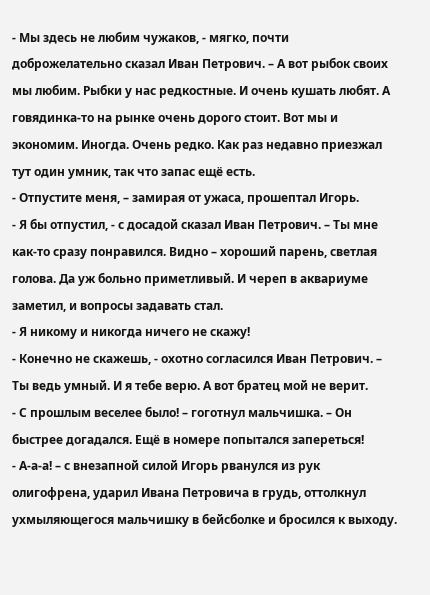- Мы здесь не любим чужаков, - мягко, почти доброжелательно сказал Иван Петрович. – А вот рыбок своих мы любим. Рыбки у нас редкостные. И очень кушать любят. А говядинка-то на рынке очень дорого стоит. Вот мы и экономим. Иногда. Очень редко. Как раз недавно приезжал тут один умник, так что запас ещё есть.
- Отпустите меня, – замирая от ужаса, прошептал Игорь.
- Я бы отпустил, - с досадой сказал Иван Петрович. – Ты мне как-то сразу понравился. Видно – хороший парень, светлая голова. Да уж больно приметливый. И череп в аквариуме заметил, и вопросы задавать стал.
- Я никому и никогда ничего не скажу!
- Конечно не скажешь, - охотно согласился Иван Петрович. – Ты ведь умный. И я тебе верю. А вот братец мой не верит.
- С прошлым веселее было! – гоготнул мальчишка. – Он быстрее догадался. Ещё в номере попытался запереться!
- А-а-а! – с внезапной силой Игорь рванулся из рук олигофрена, ударил Ивана Петровича в грудь, оттолкнул ухмыляющегося мальчишку в бейсболке и бросился к выходу.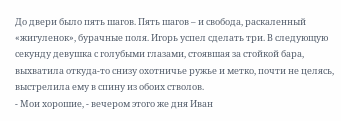До двери было пять шагов. Пять шагов – и свобода, раскаленный «жигуленок», бурачные поля. Игорь успел сделать три. В следующую секунду девушка с голубыми глазами, стоявшая за стойкой бара, выхватила откуда-то снизу охотничье ружье и метко, почти не целясь, выстрелила ему в спину из обоих стволов.
- Мои хорошие, - вечером этого же дня Иван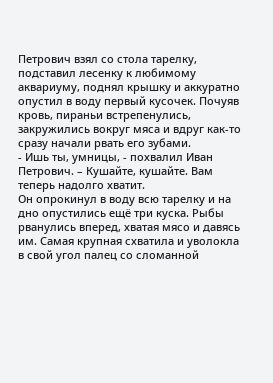Петрович взял со стола тарелку, подставил лесенку к любимому аквариуму, поднял крышку и аккуратно опустил в воду первый кусочек. Почуяв кровь, пираньи встрепенулись, закружились вокруг мяса и вдруг как-то сразу начали рвать его зубами.
- Ишь ты, умницы, - похвалил Иван Петрович. – Кушайте, кушайте. Вам теперь надолго хватит.
Он опрокинул в воду всю тарелку и на дно опустились ещё три куска. Рыбы рванулись вперед, хватая мясо и давясь им. Самая крупная схватила и уволокла в свой угол палец со сломанной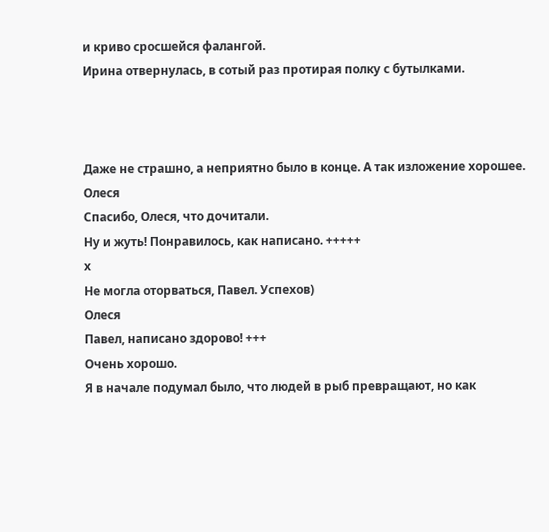и криво сросшейся фалангой.
Ирина отвернулась, в сотый раз протирая полку с бутылками.



Даже не страшно, а неприятно было в конце. А так изложение хорошее.
Олеся
Спасибо, Олеся, что дочитали.
Ну и жуть! Понравилось, как написано. +++++
х
Не могла оторваться, Павел. Успехов)
Олеся
Павел, написано здорово! +++
Очень хорошо.
Я в начале подумал было, что людей в рыб превращают, но как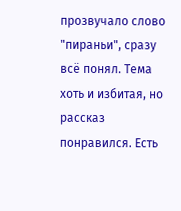прозвучало слово "пираньи", сразу всё понял. Тема хоть и избитая, но рассказ понравился. Есть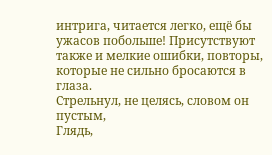интрига, читается легко, ещё бы ужасов побольше! Присутствуют также и мелкие ошибки, повторы, которые не сильно бросаются в глаза.
Стрельнул, не целясь, словом он пустым,
Глядь,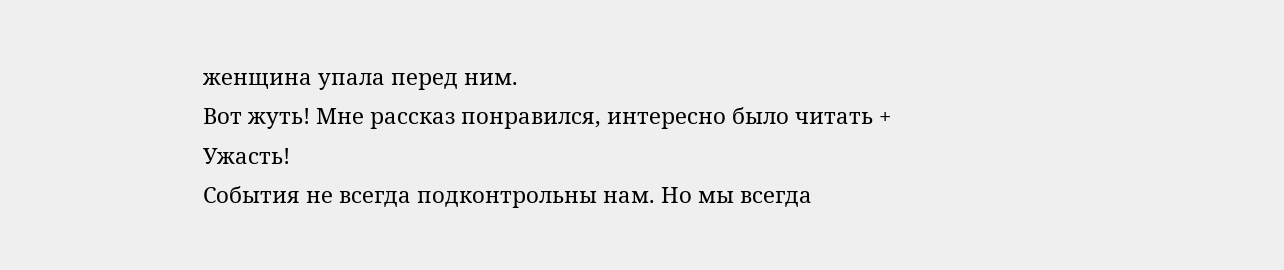женщина упала перед ним.
Вот жуть! Мне рассказ понравился, интересно было читать +
Ужасть!
События не всегда подконтрольны нам. Но мы всегда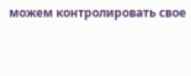можем контролировать свое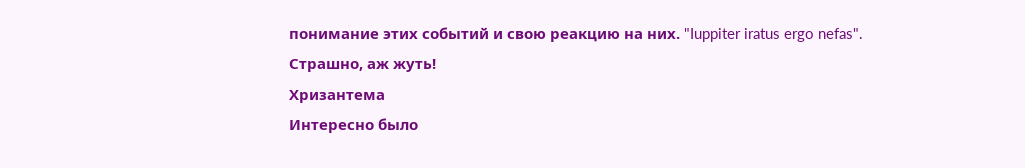понимание этих событий и свою реакцию на них. "Iuppiter iratus ergo nefas".
Страшно, аж жуть!
Хризантема
Интересно было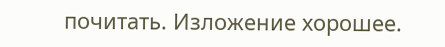почитать. Изложение хорошее.